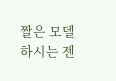짤은 모델하시는 젠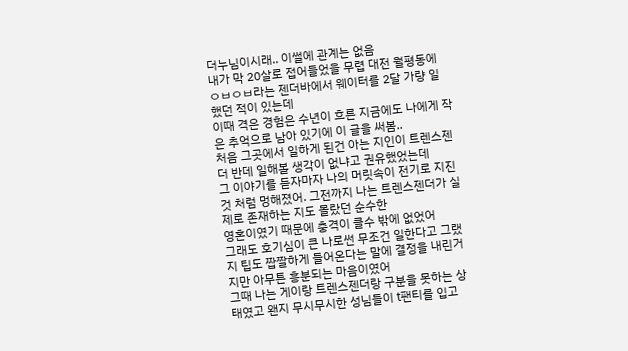더누님이시래.. 이썰에 관계는 없음
내가 막 20살로 접어들었을 무렵 대전 월평동에 ㅇㅂㅇㅂ라는 젠더바에서 웨이터를 2달 가량 일했던 적이 있는데
이때 격은 경험은 수년이 흐른 지금에도 나에게 작은 추억으로 남아 있기에 이 글을 써봄..
처음 그곳에서 일하게 된건 아는 지인이 트렌스젠더 반데 일해볼 생각이 없냐고 권유했었는데
그 이야기를 듣자마자 나의 머릿속이 전기로 지진것 처럼 멍해졌어. 그전까지 나는 트렌스젠더가 실제로 존재하는 지도 몰랐던 순수한
영혼이였기 때문에 충격이 클수 밖에 없었어
그래도 호기심이 큰 나로썬 무조건 일한다고 그랬지 팁도 짭짤하게 들어온다는 말에 결정을 내린거지만 아무튼 흥분되는 마음이였어
그때 나는 게이랑 트렌스젠더랑 구분을 못하는 상태였고 왠지 무시무시한 성님들이 t팬티를 입고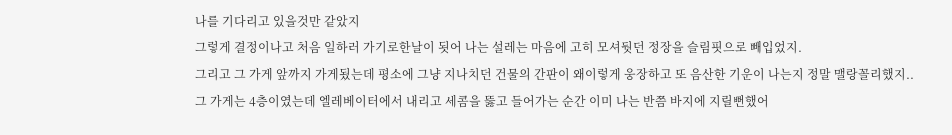나를 기다리고 있을것만 같았지
그렇게 결정이나고 처음 일하러 가기로한날이 됫어 나는 설레는 마음에 고히 모셔둿던 정장을 슬림핏으로 빼입었지.
그리고 그 가게 앞까지 가게됬는데 평소에 그냥 지나치던 건물의 간판이 왜이렇게 웅장하고 또 음산한 기운이 나는지 정말 맬랑꼴리했지..
그 가게는 4층이였는데 엘레베이터에서 내리고 세콤을 뚫고 들어가는 순간 이미 나는 반쯤 바지에 지릴뻔했어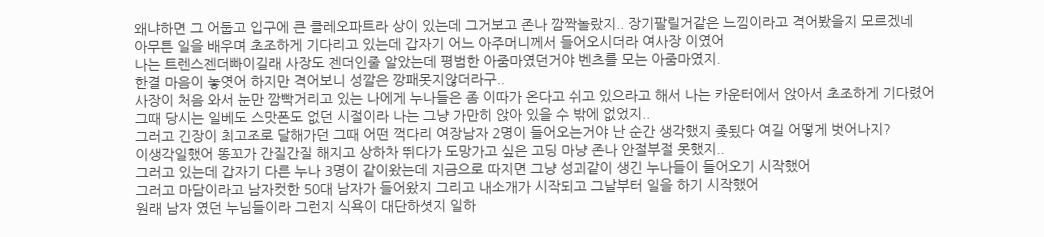왜냐하면 그 어둡고 입구에 큰 클레오파트라 상이 있는데 그거보고 존나 깜짝놀랐지.. 장기팔릴거같은 느낌이라고 격어봤을지 모르겠네
아무튼 일을 배우며 초조하게 기다리고 있는데 갑자기 어느 아주머니께서 들어오시더라 여사장 이였어
나는 트렌스젠더빠이길래 사장도 젠더인줄 알았는데 평범한 아줌마였던거야 벤츠를 모는 아줌마였지.
한결 마음이 놓엿어 하지만 격어보니 성깔은 깡패못지않더라구..
사장이 처음 와서 눈만 깜빡거리고 있는 나에게 누나들은 좀 이따가 온다고 쉬고 있으라고 해서 나는 카운터에서 앉아서 초조하게 기다렸어
그때 당시는 일베도 스맛폰도 없던 시절이라 나는 그냥 가만히 앉아 있을 수 밖에 없었지..
그러고 긴장이 최고조로 달해가던 그때 어떤 꺽다리 여장남자 2명이 들어오는거야 난 순간 생각했지 좆됬다 여길 어떻게 벗어나지?
이생각일했어 똥꼬가 간질간질 해지고 상하차 뛰다가 도망가고 싶은 고딩 마냥 존나 안절부절 못했지..
그러고 있는데 갑자기 다른 누나 3명이 같이왔는데 지금으로 따지면 그냥 성괴같이 생긴 누나들이 들어오기 시작했어
그러고 마담이라고 남자컷한 50대 남자가 들어왔지 그리고 내소개가 시작되고 그날부터 일을 하기 시작했어
원래 남자 였던 누님들이라 그런지 식욕이 대단하셧지 일하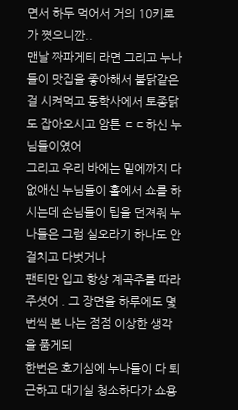면서 하두 먹어서 거의 10키로가 쪗으니깐..
맨날 짜파게티 라면 그리고 누나들이 맛집을 좋아해서 불닭같은걸 시켜먹고 동학사에서 토종닭도 잡아오시고 암튼 ㄷㄷ하신 누님들이였어
그리고 우리 바에는 밑에까지 다 없애신 누님들이 홀에서 쇼를 하시는데 손님들이 팁을 던져줘 누나들은 그럼 실오라기 하나도 안걸치고 다벗거나
팬티만 입고 항상 계곡주를 따라주셧어 . 그 장면을 하루에도 몇번씩 본 나는 점점 이상한 생각을 품게되
한번은 호기심에 누나들이 다 퇴근하고 대기실 청소하다가 쇼용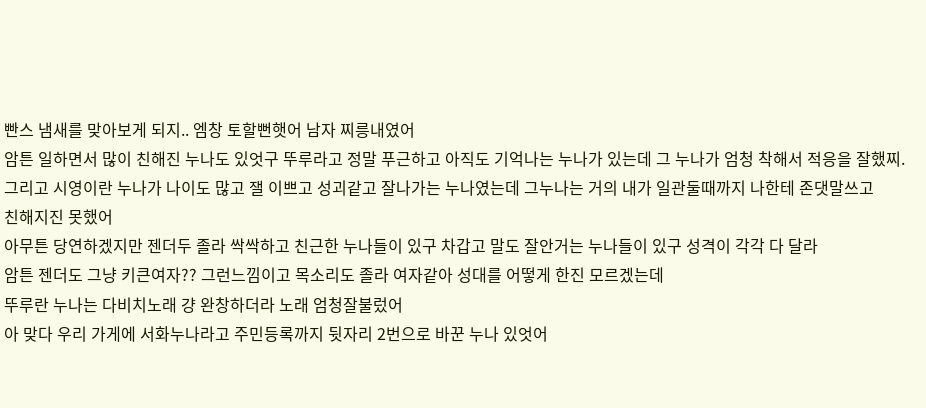빤스 냄새를 맞아보게 되지.. 엠창 토할뻔햇어 남자 찌릉내였어
암튼 일하면서 많이 친해진 누나도 있엇구 뚜루라고 정말 푸근하고 아직도 기억나는 누나가 있는데 그 누나가 엄청 착해서 적응을 잘했찌.
그리고 시영이란 누나가 나이도 많고 잴 이쁘고 성괴같고 잘나가는 누나였는데 그누나는 거의 내가 일관둘때까지 나한테 존댓말쓰고
친해지진 못했어
아무튼 당연하겠지만 젠더두 졸라 싹싹하고 친근한 누나들이 있구 차갑고 말도 잘안거는 누나들이 있구 성격이 각각 다 달라
암튼 젠더도 그냥 키큰여자?? 그런느낌이고 목소리도 졸라 여자같아 성대를 어떻게 한진 모르겠는데
뚜루란 누나는 다비치노래 걍 완창하더라 노래 엄청잘불렀어
아 맞다 우리 가게에 서화누나라고 주민등록까지 뒷자리 2번으로 바꾼 누나 있엇어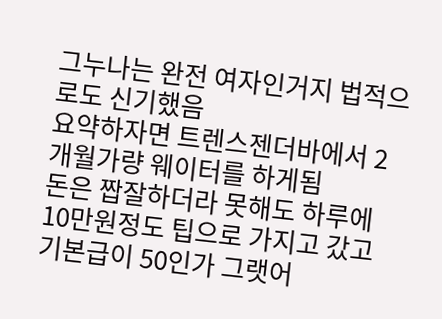그누나는 완전 여자인거지 법적으로도 신기했음
요약하자면 트렌스젠더바에서 2개월가량 웨이터를 하게됨
돈은 짭잘하더라 못해도 하루에 10만원정도 팁으로 가지고 갔고 기본급이 50인가 그랫어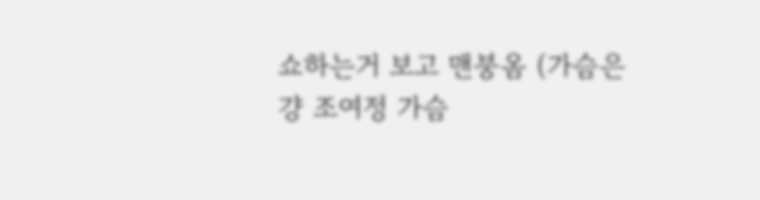쇼하는거 보고 맨붕옴 (가슴은 걍 조여정 가슴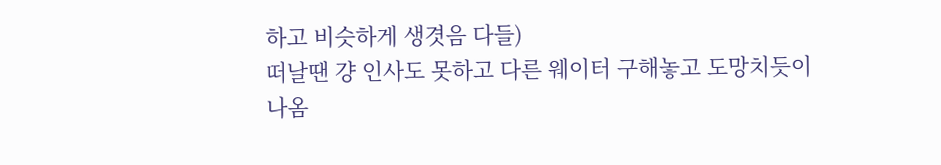하고 비슷하게 생겻음 다들)
떠날땐 걍 인사도 못하고 다른 웨이터 구해놓고 도망치듯이 나옴